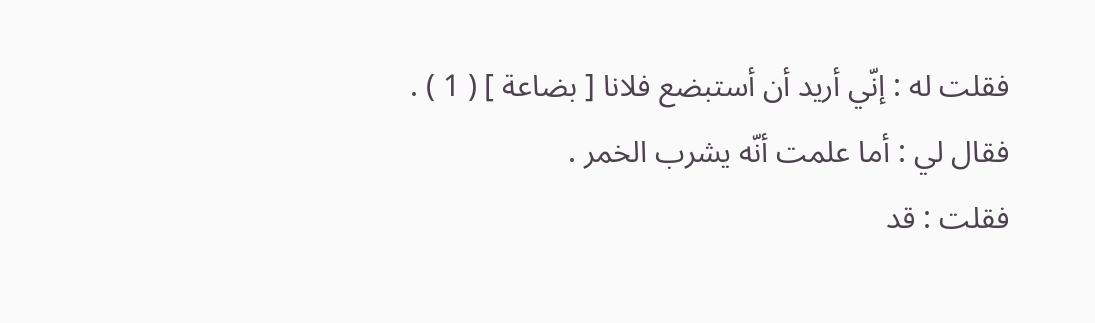فقلت له : إنّي أريد أن أستبضع فلانا [ بضاعة ] ( 1 ) .
فقال لي : أما علمت أنّه يشرب الخمر .
فقلت : قد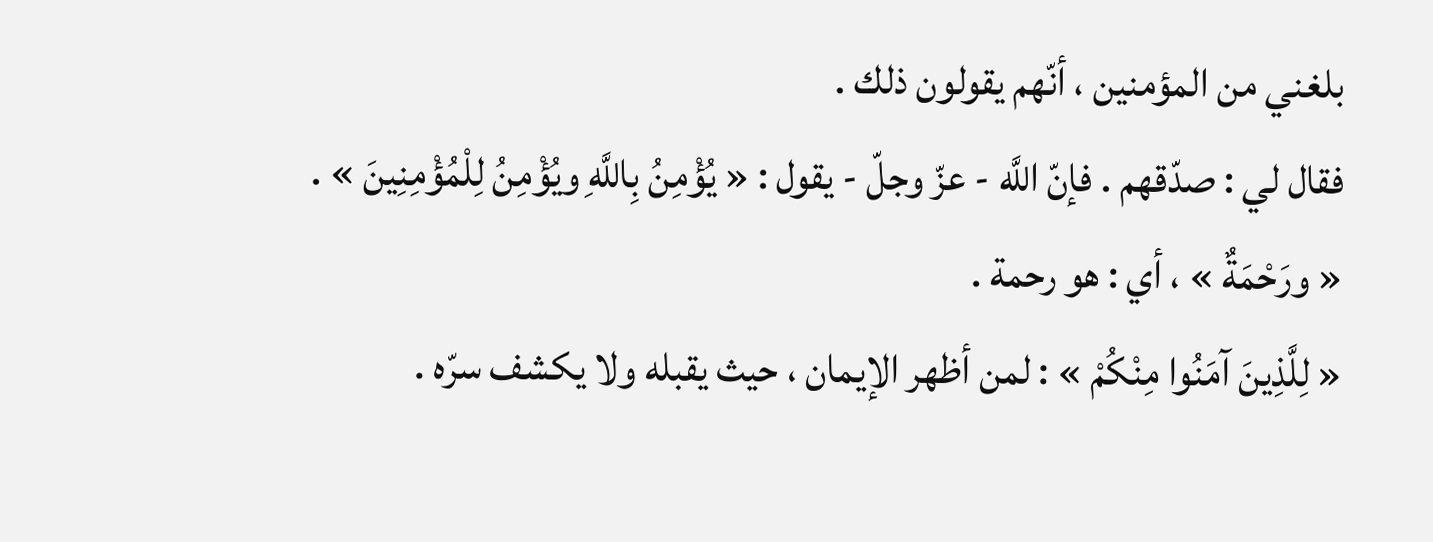بلغني من المؤمنين ، أنّهم يقولون ذلك .
فقال لي : صدّقهم . فإنّ اللَّه - عزّ وجلّ - يقول : « يُؤْمِنُ بِاللَّهِ ويُؤْمِنُ لِلْمُؤْمِنِينَ » .
« ورَحْمَةٌ » ، أي : هو رحمة .
« لِلَّذِينَ آمَنُوا مِنْكُمْ » : لمن أظهر الإيمان ، حيث يقبله ولا يكشف سرّه .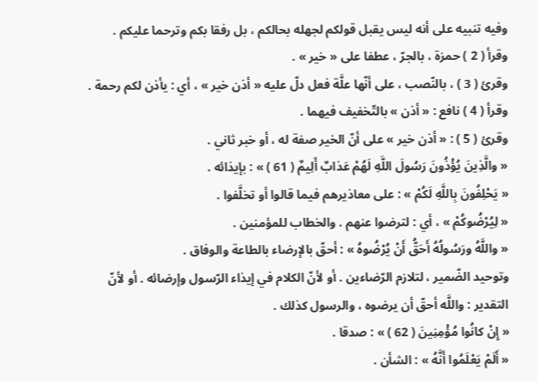وفيه تنبيه على أنه ليس يقبل قولكم لجهله بحالكم ، بل رفقا بكم وترحما عليكم .
وقرأ ( 2 ) حمزة ، بالجرّ ، عطفا على « خير » .
وقرئ ( 3 ) ، بالنّصب ، على أنّها علَّة فعل دلّ عليه « أذن خير » ، أي : يأذن لكم رحمة .
وقرأ ( 4 ) نافع : « أذن » بالتّخفيف فيهما .
وقرئ ( 5 ) : « أذن خير » على أنّ الخير صفة له ، أو خبر ثاني .
« والَّذِينَ يُؤْذُونَ رَسُولَ اللَّهِ لَهُمْ عَذابٌ أَلِيمٌ ( 61 ) » : بإيذائه .
« يَحْلِفُونَ بِاللَّهِ لَكُمْ » : على معاذيرهم فيما قالوا أو تخلَّفوا .
« لِيُرْضُوكُمْ » ، أي : لترضوا عنهم . والخطاب للمؤمنين .
« واللَّهُ ورَسُولُهُ أَحَقُّ أَنْ يُرْضُوهُ » : أحقّ بالإرضاء بالطاعة والوفاق .
وتوحيد الضّمير ، لتلازم الرّضاءين . أو لأنّ الكلام في إيذاء الرّسول وإرضائه . أو لأنّ التقدير : واللَّه أحقّ أن يرضوه ، والرسول كذلك .
« إِنْ كانُوا مُؤْمِنِينَ ( 62 ) » : صدقا .
« أَلَمْ يَعْلَمُوا أَنَّهُ » : الشأن .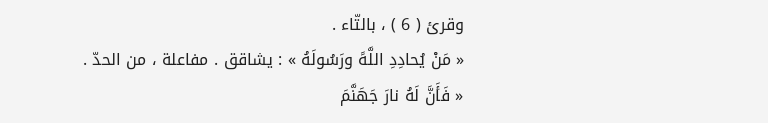وقرئ ( 6 ) ، بالتّاء .
« مَنْ يُحادِدِ اللَّهً ورَسُولَهُ » : يشاقق . مفاعلة ، من الحدّ .
« فَأَنَّ لَهُ نارَ جَهَنَّمَ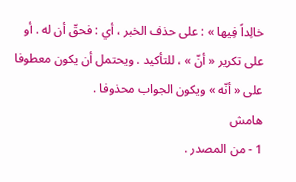خالِداً فِيها » : على حذف الخبر ، أي : فحقّ أن له . أو على تكرير « أنّ » ، للتأكيد . ويحتمل أن يكون معطوفا على « أنّه » ويكون الجواب محذوفا .
هامش
1 - من المصدر .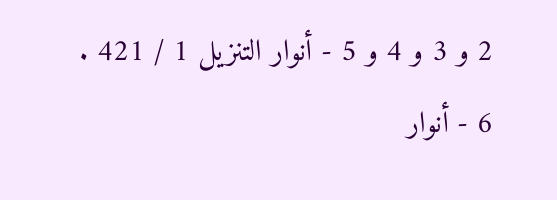2 و 3 و 4 و 5 - أنوار التنزيل 1 / 421 .
6 - أنوار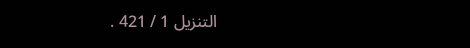التنزيل 1 / 421 .